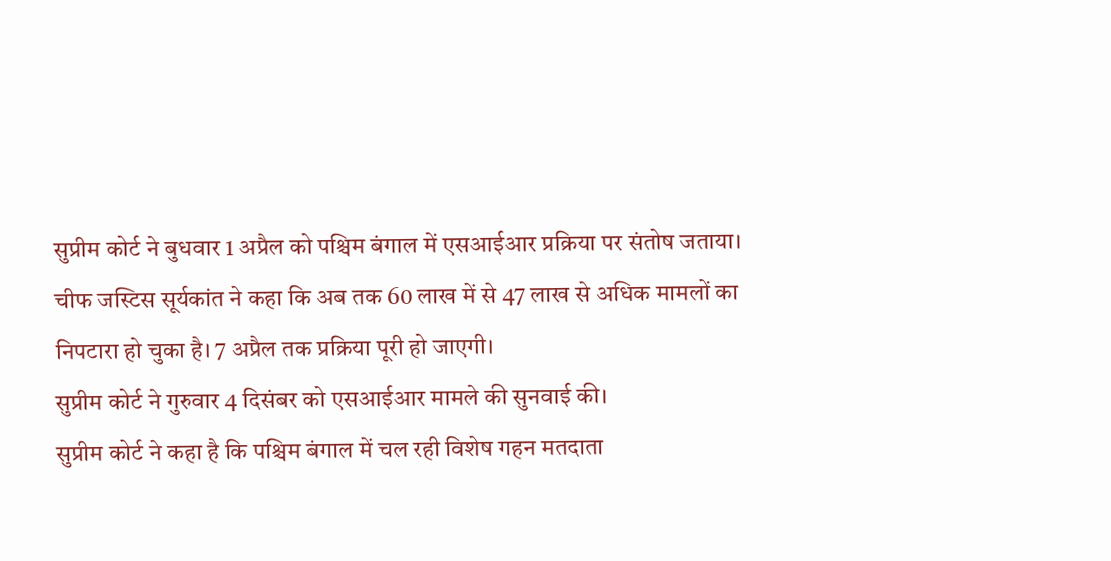सुप्रीम कोर्ट ने बुधवार 1 अप्रैल को पश्चिम बंगाल में एसआईआर प्रक्रिया पर संतोष जताया। चीफ जस्टिस सूर्यकांत ने कहा कि अब तक 60 लाख में से 47 लाख से अधिक मामलों का निपटारा हो चुका है। 7 अप्रैल तक प्रक्रिया पूरी हो जाएगी।
सुप्रीम कोर्ट ने गुरुवार 4 दिसंबर को एसआईआर मामले की सुनवाई की।
सुप्रीम कोर्ट ने कहा है कि पश्चिम बंगाल में चल रही विशेष गहन मतदाता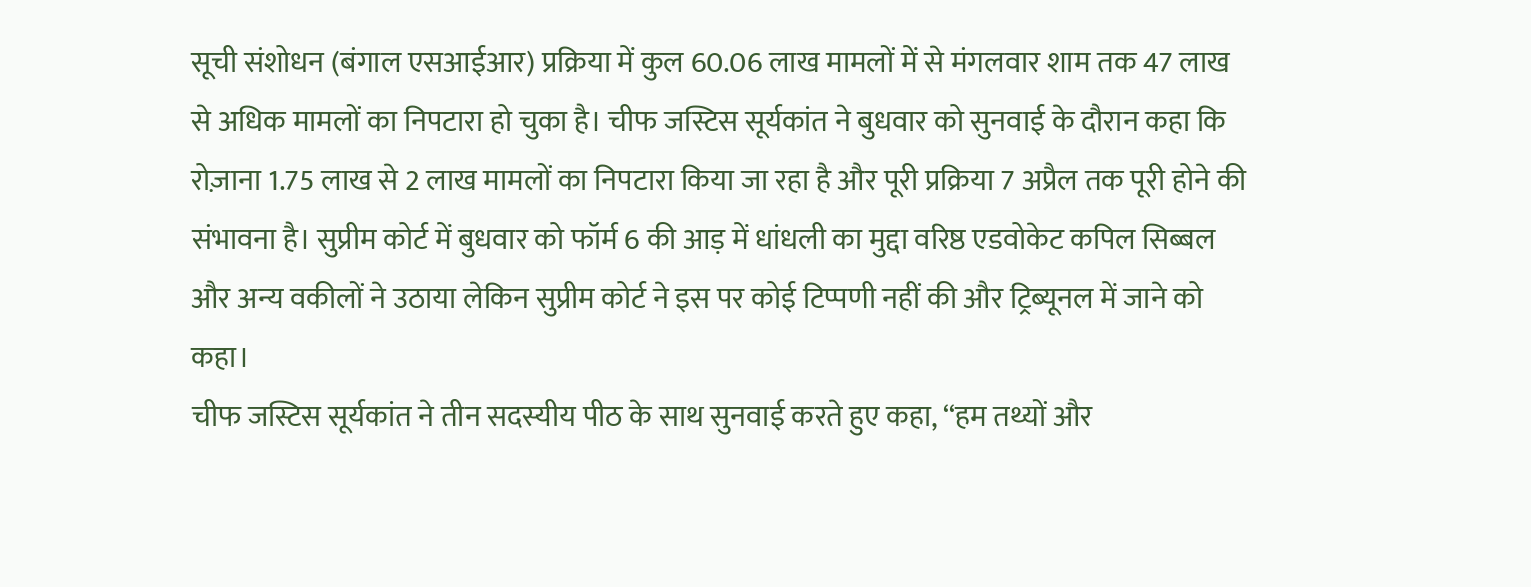सूची संशोधन (बंगाल एसआईआर) प्रक्रिया में कुल 60.06 लाख मामलों में से मंगलवार शाम तक 47 लाख से अधिक मामलों का निपटारा हो चुका है। चीफ जस्टिस सूर्यकांत ने बुधवार को सुनवाई के दौरान कहा कि रोज़ाना 1.75 लाख से 2 लाख मामलों का निपटारा किया जा रहा है और पूरी प्रक्रिया 7 अप्रैल तक पूरी होने की संभावना है। सुप्रीम कोर्ट में बुधवार को फॉर्म 6 की आड़ में धांधली का मुद्दा वरिष्ठ एडवोकेट कपिल सिब्बल और अन्य वकीलों ने उठाया लेकिन सुप्रीम कोर्ट ने इस पर कोई टिप्पणी नहीं की और ट्रिब्यूनल में जाने को कहा।
चीफ जस्टिस सूर्यकांत ने तीन सदस्यीय पीठ के साथ सुनवाई करते हुए कहा, ‘‘हम तथ्यों और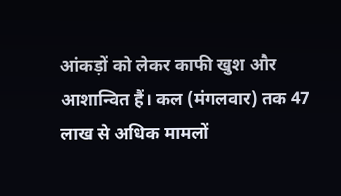आंकड़ों को लेकर काफी खुश और आशान्वित हैं। कल (मंगलवार) तक 47 लाख से अधिक मामलों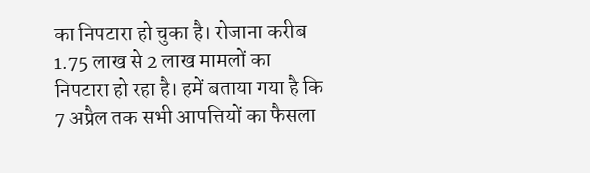का निपटारा हो चुका है। रोजाना करीब 1.75 लाख से 2 लाख मामलों का निपटारा हो रहा है। हमें बताया गया है कि 7 अप्रैल तक सभी आपत्तियों का फैसला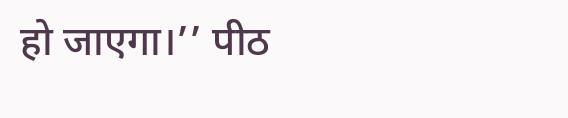हो जाएगा।’’ पीठ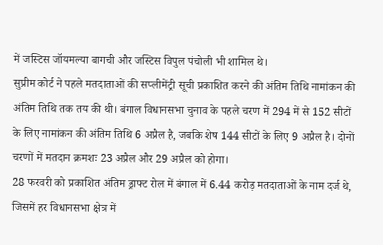में जस्टिस जॉयमल्या बागची और जस्टिस विपुल पंचोली भी शामिल थे।
सुप्रीम कोर्ट ने पहले मतदाताओं की सप्लीमेंट्री सूची प्रकाशित करने की अंतिम तिथि नामांकन की अंतिम तिथि तक तय की थी। बंगाल विधानसभा चुनाव के पहले चरण में 294 में से 152 सीटों के लिए नामांकन की अंतिम तिथि 6 अप्रैल है, जबकि शेष 144 सीटों के लिए 9 अप्रैल है। दोनों चरणों में मतदान क्रमशः 23 अप्रैल और 29 अप्रैल को होगा।
28 फरवरी को प्रकाशित अंतिम ड्राफ्ट रोल में बंगाल में 6.44 करोड़ मतदाताओं के नाम दर्ज थे, जिसमें हर विधानसभा क्षेत्र में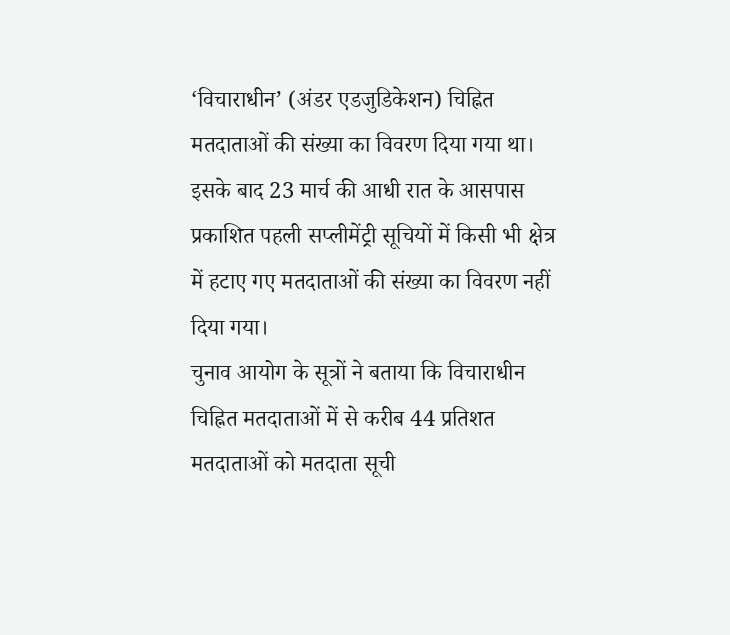‘विचाराधीन’ (अंडर एडजुडिकेशन) चिह्नित मतदाताओं की संख्या का विवरण दिया गया था। इसके बाद 23 मार्च की आधी रात के आसपास प्रकाशित पहली सप्लीमेंट्री सूचियों में किसी भी क्षेत्र में हटाए गए मतदाताओं की संख्या का विवरण नहीं दिया गया।
चुनाव आयोग के सूत्रों ने बताया कि विचाराधीन चिह्नित मतदाताओं में से करीब 44 प्रतिशत मतदाताओं को मतदाता सूची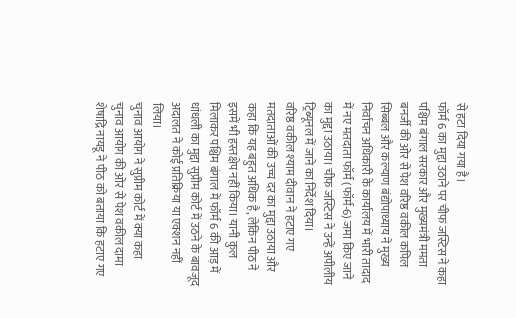से हटा दिया गया है।
फॉर्म 6 का मुद्दा उठाने पर चीफ जस्टिस ने कहा
पश्चिम बंगाल सरकार और मुख्यमंत्री ममता बनर्जी की ओर से पेश वरिष्ठ वकील कपिल सिब्बल और कल्याण बंद्योपाध्याय ने मुख्य निर्वाचन अधिकारी के कार्यालय में भारी तादाद में नए मतदाता फॉर्म (फॉर्म-6) जमा किए जाने का मुद्दा उठाया। चीफ जस्टिस ने उन्हें अपीलीय ट्रिब्यूनल में जाने का निर्देश दिया।
वरिष्ठ वकील श्याम दीवान ने हटाए गए मतदाताओं की उच्च दर का मुद्दा उठाया और कहा कि यह बहुत अधिक है, लेकिन पीठ ने इसमें भी हस्तक्षेप नहीं किया। यानी कुल मिलाकर पश्चिम बंगाल में फॉर्म 6 की आड़ में धांधली का मुद्दा सुप्रीम कोर्ट में उठने के बावजूद अदालत ने कोई प्रतिक्रिया या एक्शन नहीं लिया।
चुनाव आयोग ने सुप्रीम कोर्ट में क्या कहा
चुनाव आयोग की ओर से पेश वकील दामा शेषाद्रि नायडू ने पीठ को बताया कि हटाए गए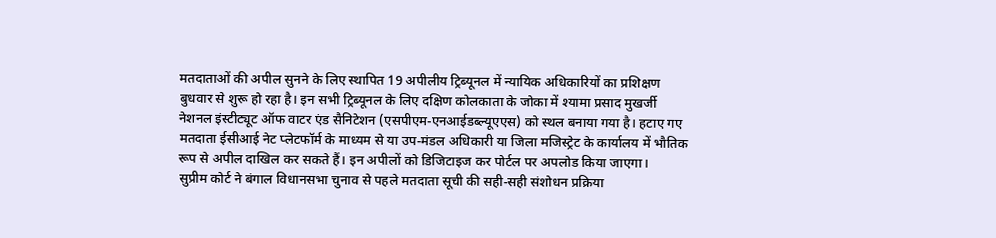मतदाताओं की अपील सुनने के लिए स्थापित 19 अपीलीय ट्रिब्यूनल में न्यायिक अधिकारियों का प्रशिक्षण बुधवार से शुरू हो रहा है। इन सभी ट्रिब्यूनल के लिए दक्षिण कोलकाता के जोका में श्यामा प्रसाद मुखर्जी नेशनल इंस्टीट्यूट ऑफ वाटर एंड सैनिटेशन (एसपीएम-एनआईडब्ल्यूएएस) को स्थल बनाया गया है। हटाए गए मतदाता ईसीआई नेट प्लेटफॉर्म के माध्यम से या उप-मंडल अधिकारी या जिला मजिस्ट्रेट के कार्यालय में भौतिक रूप से अपील दाखिल कर सकते हैं। इन अपीलों को डिजिटाइज कर पोर्टल पर अपलोड किया जाएगा।
सुप्रीम कोर्ट ने बंगाल विधानसभा चुनाव से पहले मतदाता सूची की सही-सही संशोधन प्रक्रिया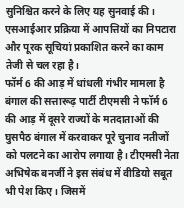सुनिश्चित करने के लिए यह सुनवाई की। एसआईआर प्रक्रिया में आपत्तियों का निपटारा और पूरक सूचियां प्रकाशित करने का काम तेजी से चल रहा है।
फॉर्म 6 की आड़ में धांधली गंभीर मामला है
बंगाल की सत्तारूढ़ पार्टी टीएमसी ने फॉर्म 6 की आड़ में दूसरे राज्यों के मतदाताओं की घुसपैठ बंगाल में करवाकर पूरे चुनाव नतीजों को पलटने का आरोप लगाया है। टीएमसी नेता अभिषेक बनर्जी ने इस संबंध में वीडियो सबूत भी पेश किए। जिसमें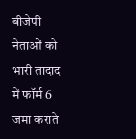बीजेपी नेताओं को भारी तादाद में फॉर्म 6 जमा कराते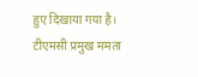हुए दिखाया गया है। टीएमसी प्रमुख ममता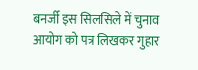बनर्जी इस सिलसिले में चुनाव आयोग को पत्र लिखकर गुहार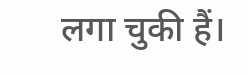लगा चुकी हैं।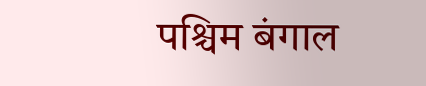पश्चिम बंगाल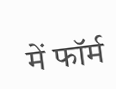में फॉर्म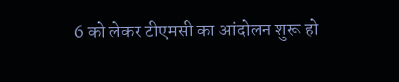6 को लेकर टीएमसी का आंदोलन शुरू हो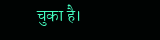चुका है।